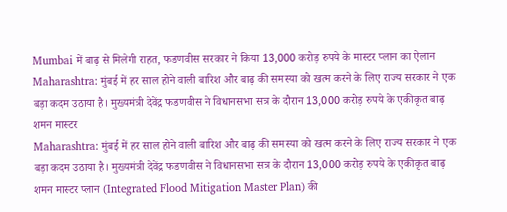Mumbai में बाढ़ से मिलेगी राहत, फडणवीस सरकार ने किया 13,000 करोड़ रुपये के मास्टर प्लान का ऐलान
Maharashtra: मुंबई में हर साल होने वाली बारिश और बाढ़ की समस्या को खत्म करने के लिए राज्य सरकार ने एक बड़ा कदम उठाया है। मुख्यमंत्री देवेंद्र फडणवीस ने विधानसभा सत्र के दौरान 13,000 करोड़ रुपये के एकीकृत बाढ़ शमन मास्टर
Maharashtra: मुंबई में हर साल होने वाली बारिश और बाढ़ की समस्या को खत्म करने के लिए राज्य सरकार ने एक बड़ा कदम उठाया है। मुख्यमंत्री देवेंद्र फडणवीस ने विधानसभा सत्र के दौरान 13,000 करोड़ रुपये के एकीकृत बाढ़ शमन मास्टर प्लान (Integrated Flood Mitigation Master Plan) की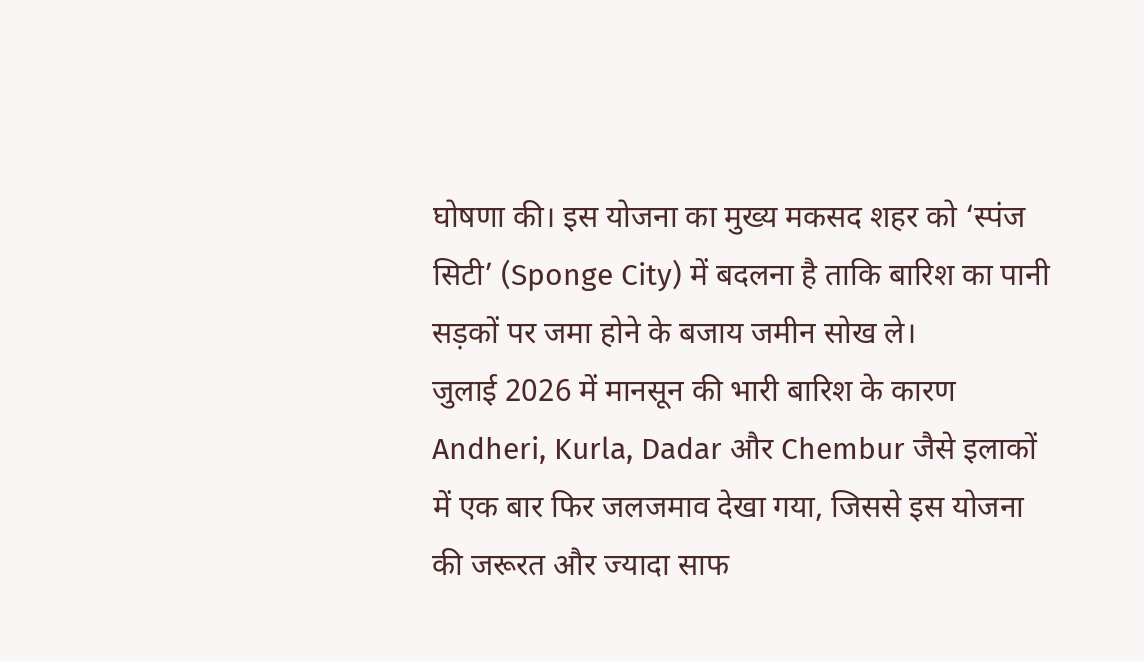घोषणा की। इस योजना का मुख्य मकसद शहर को ‘स्पंज सिटी’ (Sponge City) में बदलना है ताकि बारिश का पानी सड़कों पर जमा होने के बजाय जमीन सोख ले।
जुलाई 2026 में मानसून की भारी बारिश के कारण Andheri, Kurla, Dadar और Chembur जैसे इलाकों में एक बार फिर जलजमाव देखा गया, जिससे इस योजना की जरूरत और ज्यादा साफ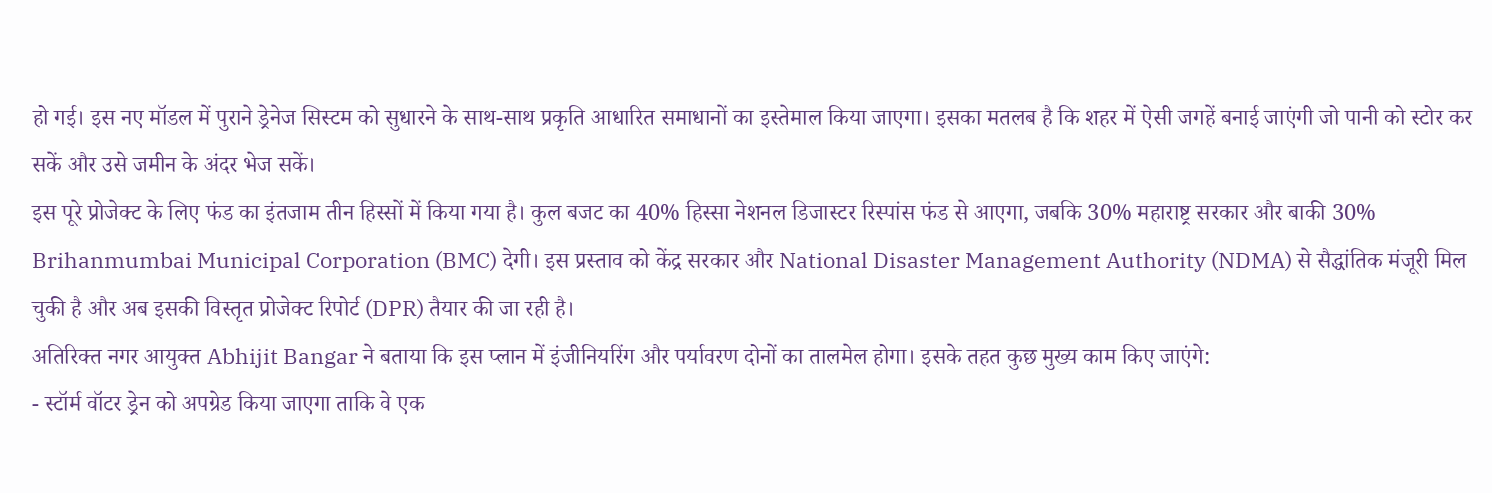हो गई। इस नए मॉडल में पुराने ड्रेनेज सिस्टम को सुधारने के साथ-साथ प्रकृति आधारित समाधानों का इस्तेमाल किया जाएगा। इसका मतलब है कि शहर में ऐसी जगहें बनाई जाएंगी जो पानी को स्टोर कर सकें और उसे जमीन के अंदर भेज सकें।
इस पूरे प्रोजेक्ट के लिए फंड का इंतजाम तीन हिस्सों में किया गया है। कुल बजट का 40% हिस्सा नेशनल डिजास्टर रिस्पांस फंड से आएगा, जबकि 30% महाराष्ट्र सरकार और बाकी 30% Brihanmumbai Municipal Corporation (BMC) देगी। इस प्रस्ताव को केंद्र सरकार और National Disaster Management Authority (NDMA) से सैद्धांतिक मंजूरी मिल चुकी है और अब इसकी विस्तृत प्रोजेक्ट रिपोर्ट (DPR) तैयार की जा रही है।
अतिरिक्त नगर आयुक्त Abhijit Bangar ने बताया कि इस प्लान में इंजीनियरिंग और पर्यावरण दोनों का तालमेल होगा। इसके तहत कुछ मुख्य काम किए जाएंगे:
- स्टॉर्म वॉटर ड्रेन को अपग्रेड किया जाएगा ताकि वे एक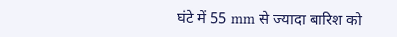घंटे में 55 mm से ज्यादा बारिश को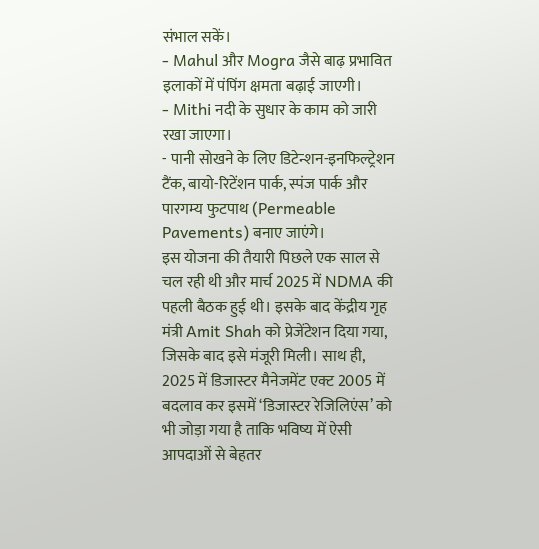संभाल सकें।
- Mahul और Mogra जैसे बाढ़ प्रभावित इलाकों में पंपिंग क्षमता बढ़ाई जाएगी।
- Mithi नदी के सुधार के काम को जारी रखा जाएगा।
- पानी सोखने के लिए डिटेन्शन-इनफिल्ट्रेशन टैंक, बायो-रिटेंशन पार्क, स्पंज पार्क और पारगम्य फुटपाथ (Permeable Pavements) बनाए जाएंगे।
इस योजना की तैयारी पिछले एक साल से चल रही थी और मार्च 2025 में NDMA की पहली बैठक हुई थी। इसके बाद केंद्रीय गृह मंत्री Amit Shah को प्रेजेंटेशन दिया गया, जिसके बाद इसे मंजूरी मिली। साथ ही, 2025 में डिजास्टर मैनेजमेंट एक्ट 2005 में बदलाव कर इसमें ‘डिजास्टर रेजिलिएंस’ को भी जोड़ा गया है ताकि भविष्य में ऐसी आपदाओं से बेहतर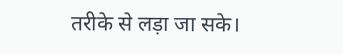तरीके से लड़ा जा सके।